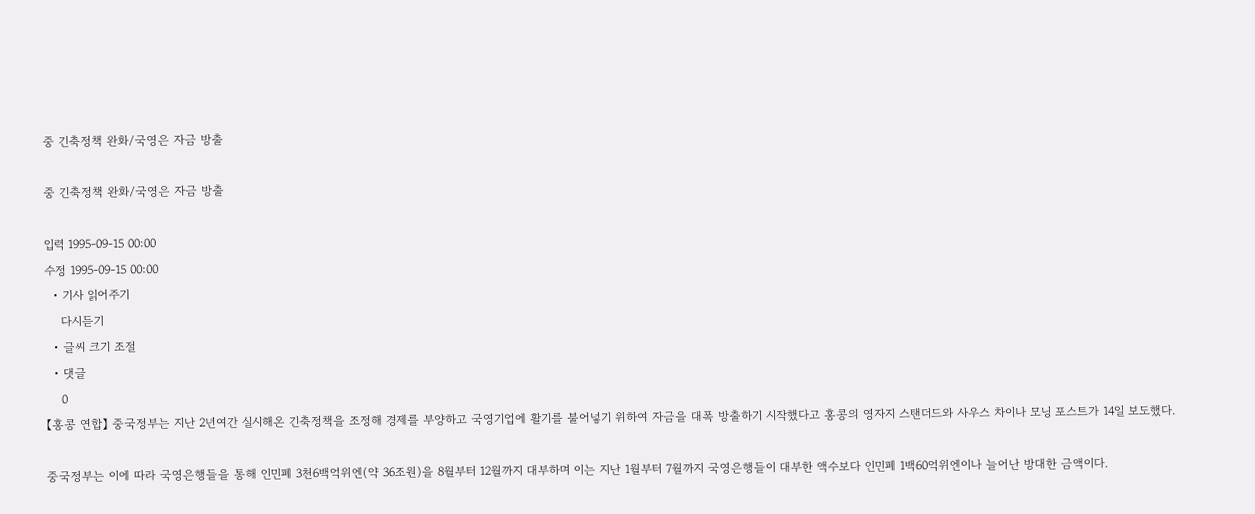중 긴축정책 완화/국영은 자금 방출

중 긴축정책 완화/국영은 자금 방출

입력 1995-09-15 00:00
수정 1995-09-15 00:00
  • 기사 읽어주기
    다시듣기
  • 글씨 크기 조절
  • 댓글
    0
【홍콩 연합】 중국정부는 지난 2년여간 실시해온 긴축정책을 조정해 경제를 부양하고 국영기업에 활기를 불어넣기 위하여 자금을 대폭 방출하기 시작했다고 홍콩의 영자지 스탠더드와 사우스 차이나 모닝 포스트가 14일 보도했다.

중국정부는 이에 따라 국영은행들을 통해 인민폐 3천6백억위엔(약 36조원)을 8월부터 12월까지 대부하며 이는 지난 1월부터 7월까지 국영은행들이 대부한 액수보다 인민폐 1백60억위엔이나 늘어난 방대한 금액이다.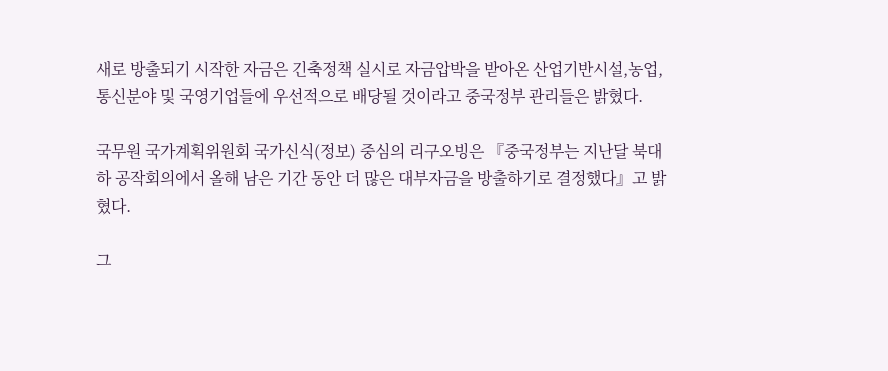새로 방출되기 시작한 자금은 긴축정책 실시로 자금압박을 받아온 산업기반시설,농업,통신분야 및 국영기업들에 우선적으로 배당될 것이라고 중국정부 관리들은 밝혔다.

국무원 국가계획위원회 국가신식(정보) 중심의 리구오빙은 『중국정부는 지난달 북대하 공작회의에서 올해 남은 기간 동안 더 많은 대부자금을 방출하기로 결정했다』고 밝혔다.

그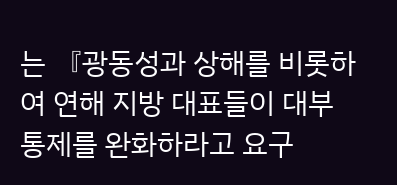는 『광동성과 상해를 비롯하여 연해 지방 대표들이 대부통제를 완화하라고 요구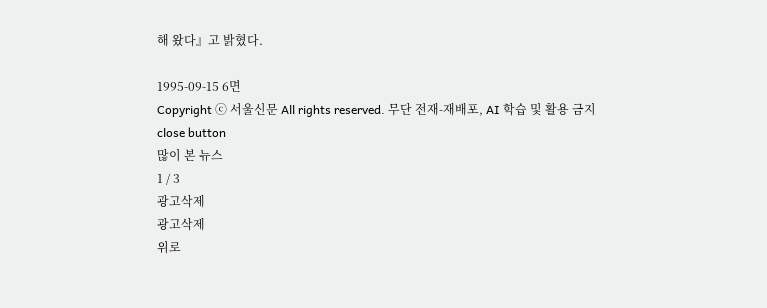해 왔다』고 밝혔다.

1995-09-15 6면
Copyright ⓒ 서울신문 All rights reserved. 무단 전재-재배포, AI 학습 및 활용 금지
close button
많이 본 뉴스
1 / 3
광고삭제
광고삭제
위로